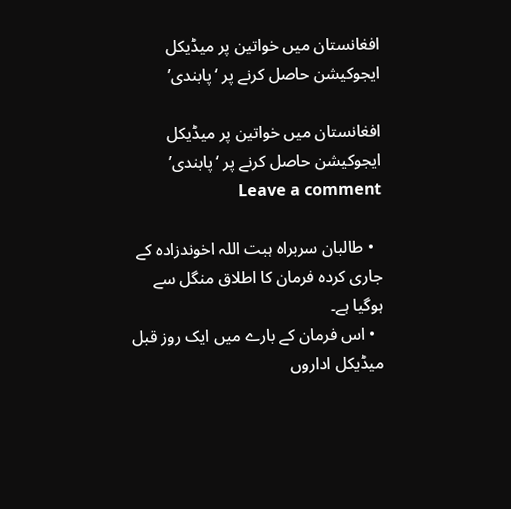افغانستان میں خواتین پر میڈیکل ایجوکیشن حاصل کرنے پر ‘پابندی’

افغانستان میں خواتین پر میڈیکل ایجوکیشن حاصل کرنے پر ‘پابندی’ Leave a comment

  • طالبان سربراہ ہبت اللہ اخوندزادہ کے جاری کردہ فرمان کا اطلاق منگل سے ہوگیا ہے۔
  • اس فرمان کے بارے میں ایک روز قبل میڈیکل اداروں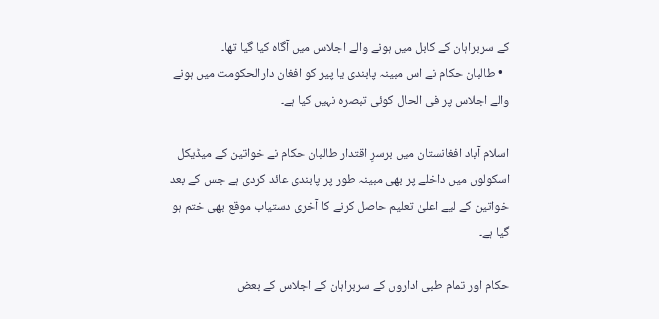کے سربراہان کے کابل میں ہونے والے اجلاس میں آگاہ کیا گیا تھا۔
  • طالبان حکام نے اس مبینہ پابندی یا پیر کو افغان دارالحکومت میں ہونے والے اجلاس پر فی الحال کوئی تبصرہ نہیں کیا ہے۔

اسلام آباد افغانستان میں برسرِ اقتدار طالبان حکام نے خواتین کے میڈیکل اسکولوں میں داخلے پر بھی مبینہ طور پر پابندی عائد کردی ہے جس کے بعد خواتین کے لیے اعلیٰ تعلیم حاصل کرنے کا آخری دستیاب موقع بھی ختم ہو گیا ہے۔

حکام اور تمام طبی اداروں کے سربراہان کے اجلاس کے بعض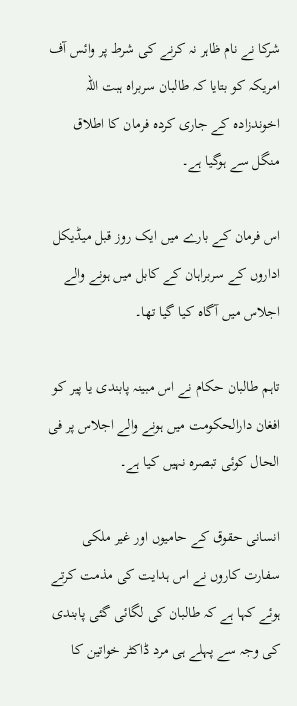شرکا نے نام ظاہر نہ کرنے کی شرط پر وائس آف امریکہ کو بتایا کہ طالبان سربراہ ہبت اللہ اخوندزادہ کے جاری کردہ فرمان کا اطلاق منگل سے ہوگیا ہے۔

اس فرمان کے بارے میں ایک روز قبل میڈیکل اداروں کے سربراہان کے کابل میں ہونے والے اجلاس میں آگاہ کیا گیا تھا۔

تاہم طالبان حکام نے اس مبینہ پابندی یا پیر کو افغان دارالحکومت میں ہونے والے اجلاس پر فی الحال کوئی تبصرہ نہیں کیا ہے۔

انسانی حقوق کے حامیوں اور غیر ملکی سفارت کاروں نے اس ہدایت کی مذمت کرتے ہوئے کہا ہے کہ طالبان کی لگائی گئی پابندی کی وجہ سے پہلے ہی مرد ڈاکٹر خواتین کا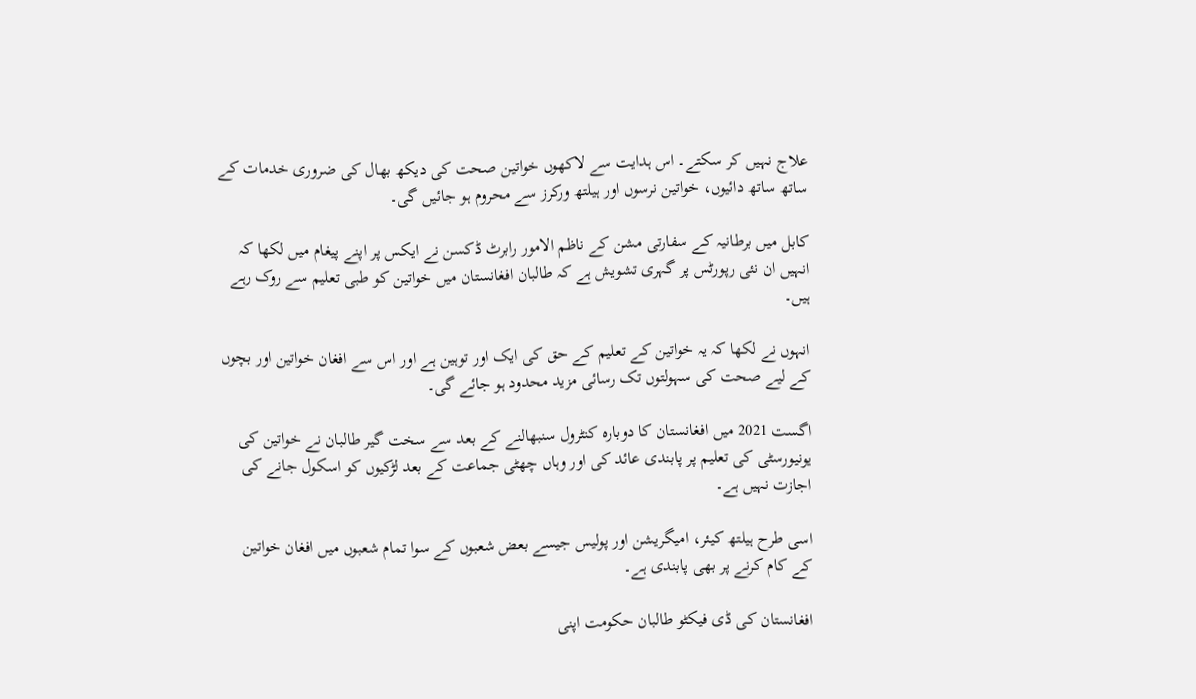علاج نہیں کر سکتے۔ اس ہدایت سے لاکھوں خواتین صحت کی دیکھ بھال کی ضروری خدمات کے ساتھ ساتھ دائیوں، خواتین نرسوں اور ہیلتھ ورکرز سے محروم ہو جائیں گی۔

کابل میں برطانیہ کے سفارتی مشن کے ناظم الامور رابرٹ ڈکسن نے ایکس پر اپنے پیغام میں لکھا کہ انہیں ان نئی رپورٹس پر گہری تشویش ہے کہ طالبان افغانستان میں خواتین کو طبی تعلیم سے روک رہے ہیں۔

انہوں نے لکھا کہ یہ خواتین کے تعلیم کے حق کی ایک اور توہین ہے اور اس سے افغان خواتین اور بچوں کے لیے صحت کی سہولتوں تک رسائی مزید محدود ہو جائے گی۔

اگست 2021 میں افغانستان کا دوبارہ کنٹرول سنبھالنے کے بعد سے سخت گیر طالبان نے خواتین کی یونیورسٹی کی تعلیم پر پابندی عائد کی اور وہاں چھٹی جماعت کے بعد لڑکیوں کو اسکول جانے کی اجازت نہیں ہے۔

اسی طرح ہیلتھ کیئر، امیگریشن اور پولیس جیسے بعض شعبوں کے سوا تمام شعبوں میں افغان خواتین کے کام کرنے پر بھی پابندی ہے۔

افغانستان کی ڈی فیکٹو طالبان حکومت اپنی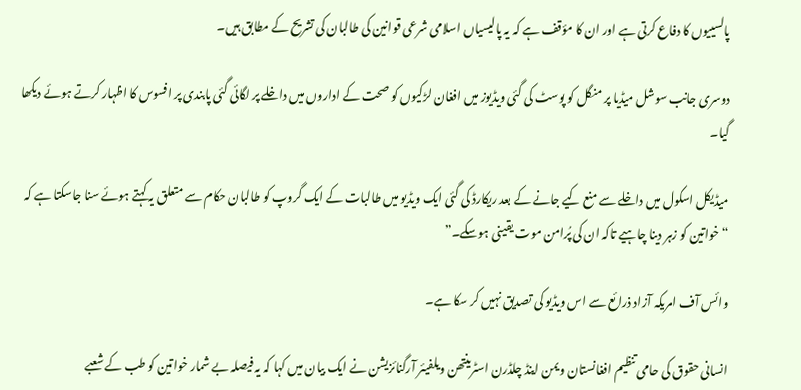پالسییوں کا دفاع کرتی ہے اور ان کا مؤقف ہے کہ یہ پالیسیاں اسلامی شرعی قوانین کی طالبان کی تشریح کے مطابق ہیں۔

دوسری جانب سوشل میڈیا پر منگل کو پوسٹ کی گئی ویڈیوز میں افغان لڑکیوں کو صحت کے اداروں میں داخلے پر لگائی گئی پابندی پر افسوس کا اظہار کرتے ہوئے دیکھا گیا۔

میڈیکل اسکول میں داخلے سے منع کیے جانے کے بعد ریکارڈ کی گئی ایک ویڈیو میں طالبات کے ایک گروپ کو طالبان حکام سے متعلق یہ کہتے ہوئے سنا جاسکتا ہے کہ “خواتین کو زہر دینا چاہیے تاکہ ان کی پُرامن موت یقینی ہوسکے۔”

وائس آف امریکہ آزاد ذرائع سے اس ویڈیو کی تصدیق نہیں کر سکا ہے۔

انسانی حقوق کی حامی تنظیم افغانستان ویمن اینڈ چلڈرن اسٹرینتھن ویلفیئر آرگنائزیشن نے ایک بیان میں کہا کہ یہ فیصلہ بے شمار خواتین کو طب کے شعبے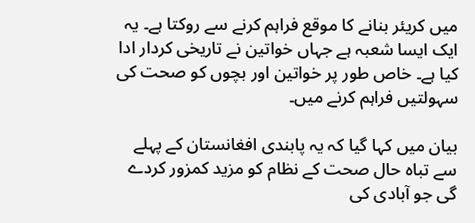میں کریئر بنانے کا موقع فراہم کرنے سے روکتا ہے۔ یہ ایک ایسا شعبہ ہے جہاں خواتین نے تاریخی کردار ادا کیا ہے۔ خاص طور پر خواتین اور بچوں کو صحت کی سہولتیں فراہم کرنے میں۔

بیان میں کہا گیا کہ یہ پابندی افغانستان کے پہلے سے تباہ حال صحت کے نظام کو مزید کمزور کردے گی جو آبادی کی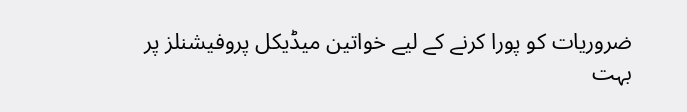ضروریات کو پورا کرنے کے لیے خواتین میڈیکل پروفیشنلز پر بہت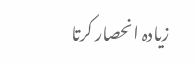زیادہ انحصار کرتا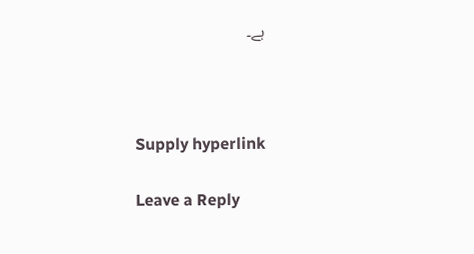ہے۔



Supply hyperlink

Leave a Reply